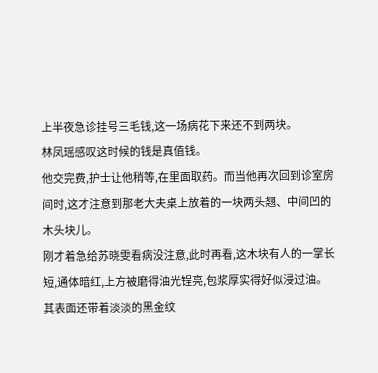上半夜急诊挂号三毛钱,这一场病花下来还不到两块。
林凤瑶感叹这时候的钱是真值钱。
他交完费,护士让他稍等,在里面取药。而当他再次回到诊室房间时,这才注意到那老大夫桌上放着的一块两头翘、中间凹的木头块儿。
刚才着急给苏晓雯看病没注意,此时再看,这木块有人的一掌长短,通体暗红,上方被磨得油光锃亮,包浆厚实得好似浸过油。其表面还带着淡淡的黑金纹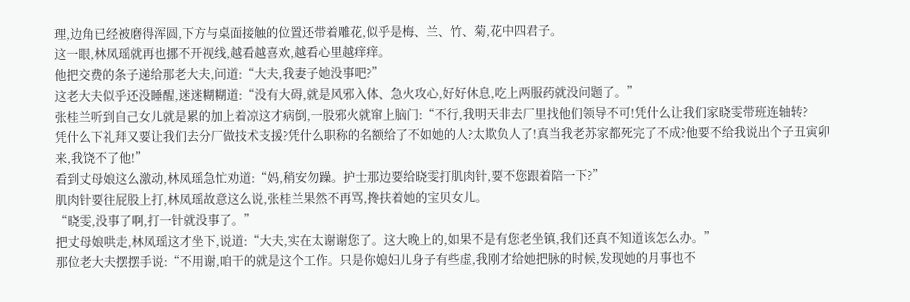理,边角已经被磨得浑圆,下方与桌面接触的位置还带着雕花,似乎是梅、兰、竹、菊,花中四君子。
这一眼,林凤瑶就再也挪不开视线,越看越喜欢,越看心里越痒痒。
他把交费的条子递给那老大夫,问道:“大夫,我妻子她没事吧?”
这老大夫似乎还没睡醒,迷迷糊糊道:“没有大碍,就是风邪入体、急火攻心,好好休息,吃上两服药就没问题了。”
张桂兰听到自己女儿就是累的加上着凉这才病倒,一股邪火就窜上脑门:“不行,我明天非去厂里找他们领导不可!凭什么让我们家晓雯带班连轴转?
凭什么下礼拜又要让我们去分厂做技术支援?凭什么职称的名额给了不如她的人?太欺负人了!真当我老苏家都死完了不成?他要不给我说出个子丑寅卯来,我饶不了他!”
看到丈母娘这么激动,林凤瑶急忙劝道:“妈,稍安勿躁。护士那边要给晓雯打肌肉针,要不您跟着陪一下?”
肌肉针要往屁股上打,林凤瑶故意这么说,张桂兰果然不再骂,搀扶着她的宝贝女儿。
“晓雯,没事了啊,打一针就没事了。”
把丈母娘哄走,林凤瑶这才坐下,说道:“大夫,实在太谢谢您了。这大晚上的,如果不是有您老坐镇,我们还真不知道该怎么办。”
那位老大夫摆摆手说:“不用谢,咱干的就是这个工作。只是你媳妇儿身子有些虚,我刚才给她把脉的时候,发现她的月事也不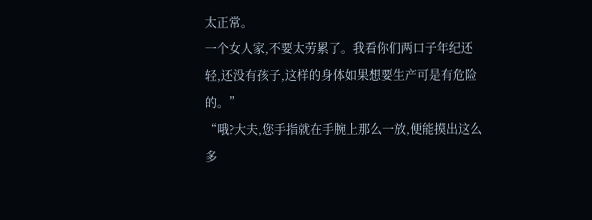太正常。
一个女人家,不要太劳累了。我看你们两口子年纪还轻,还没有孩子,这样的身体如果想要生产可是有危险的。”
“哦?大夫,您手指就在手腕上那么一放,便能摸出这么多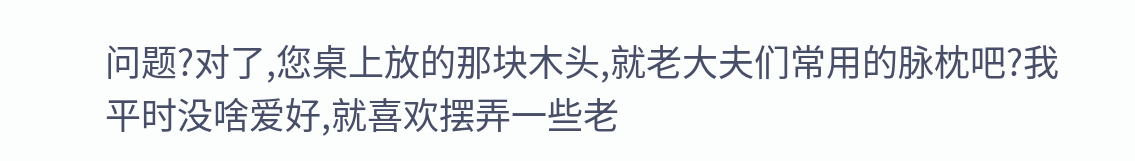问题?对了,您桌上放的那块木头,就老大夫们常用的脉枕吧?我平时没啥爱好,就喜欢摆弄一些老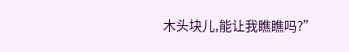木头块儿,能让我瞧瞧吗?”